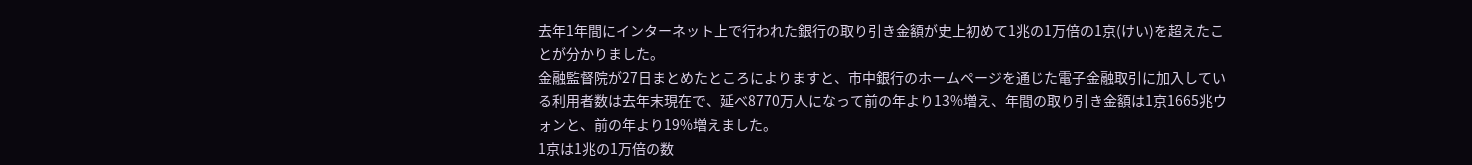去年1年間にインターネット上で行われた銀行の取り引き金額が史上初めて1兆の1万倍の1京(けい)を超えたことが分かりました。
金融監督院が27日まとめたところによりますと、市中銀行のホームページを通じた電子金融取引に加入している利用者数は去年末現在で、延べ8770万人になって前の年より13%増え、年間の取り引き金額は1京1665兆ウォンと、前の年より19%増えました。
1京は1兆の1万倍の数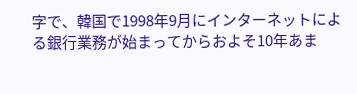字で、韓国で1998年9月にインターネットによる銀行業務が始まってからおよそ10年あま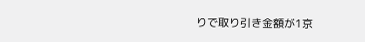りで取り引き金額が1京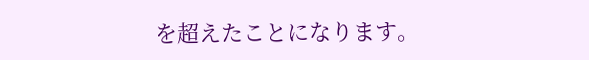を超えたことになります。